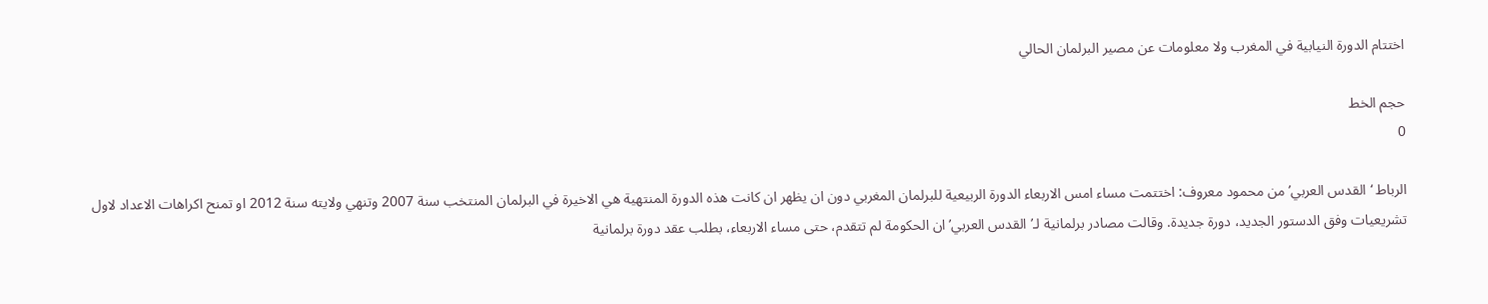اختتام الدورة النيابية في المغرب ولا معلومات عن مصير البرلمان الحالي

حجم الخط
0

الرباط ‘القدس العربي’ من محمود معروف: اختتمت مساء امس الاربعاء الدورة الربيعية للبرلمان المغربي دون ان يظهر ان كانت هذه الدورة المنتهية هي الاخيرة في البرلمان المنتخب سنة 2007 وتنهي ولايته سنة 2012 او تمنح اكراهات الاعداد لاول تشريعيات وفق الدستور الجديد، دورة جديدة. وقالت مصادر برلمانية لـ’القدس العربي’ ان الحكومة لم تتقدم، حتى مساء الاربعاء، بطلب عقد دورة برلمانية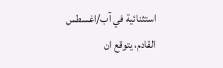استثنائية في آب/اغسطس القادم، يتوقع ان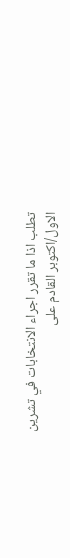تطلب اذا ما تقرر اجراء الانتخابات في تشرين الاول/اكتوبر القادم على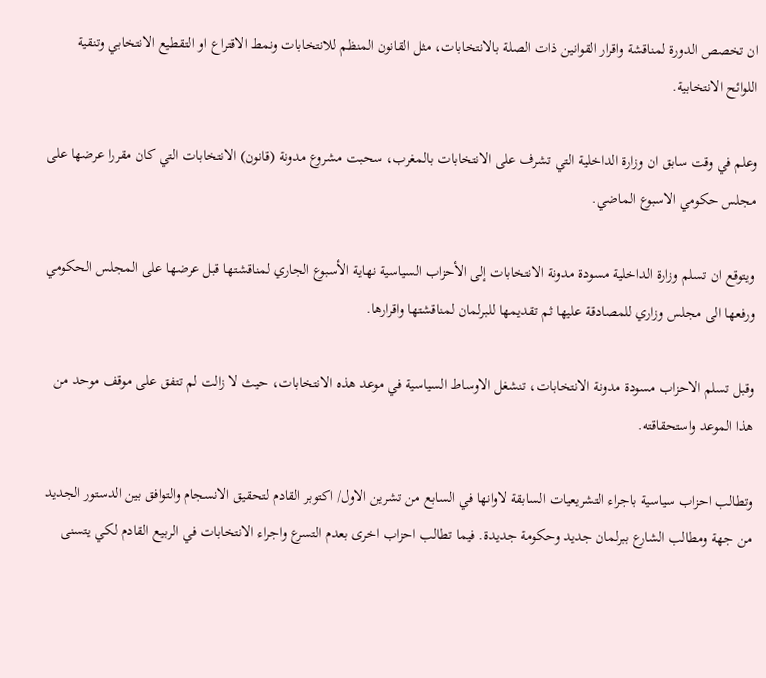ان تخصص الدورة لمناقشة واقرار القوانين ذات الصلة بالانتخابات، مثل القانون المنظم للانتخابات ونمط الاقتراع او التقطيع الانتخابي وتنقية اللوائح الانتخابية.

وعلم في وقت سابق ان وزارة الداخلية التي تشرف على الانتخابات بالمغرب، سحبت مشروع مدونة (قانون) الانتخابات التي كان مقررا عرضها على مجلس حكومي الاسبوع الماضي.

ويتوقع ان تسلم وزارة الداخلية مسودة مدونة الانتخابات إلى الأحزاب السياسية نهاية الأسبوع الجاري لمناقشتها قبل عرضها على المجلس الحكومي ورفعها الى مجلس وزاري للمصادقة عليها ثم تقديمها للبرلمان لمناقشتها واقرارها.

وقبل تسلم الاحزاب مسودة مدونة الانتخابات، تنشغل الاوساط السياسية في موعد هذه الانتخابات، حيث لا زالت لم تتفق على موقف موحد من هذا الموعد واستحقاقته.

وتطالب احزاب سياسية باجراء التشريعيات السابقة لاوانها في السابع من تشرين الاول/ اكتوبر القادم لتحقيق الانسجام والتوافق بين الدستور الجديد من جهة ومطالب الشارع ببرلمان جديد وحكومة جديدة. فيما تطالب احزاب اخرى بعدم التسرع واجراء الانتخابات في الربيع القادم لكي يتسنى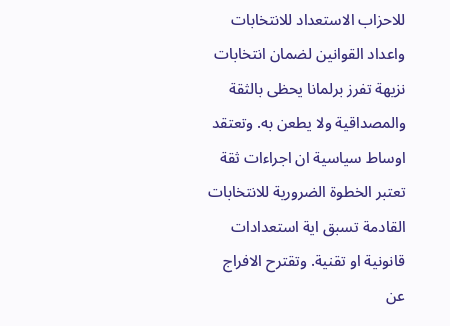للاحزاب الاستعداد للانتخابات واعداد القوانين لضمان انتخابات نزيهة تفرز برلمانا يحظى بالثقة والمصداقية ولا يطعن به. وتعتقد اوساط سياسية ان اجراءات ثقة تعتبر الخطوة الضرورية للانتخابات القادمة تسبق اية استعدادات قانونية او تقنية. وتقترح الافراج عن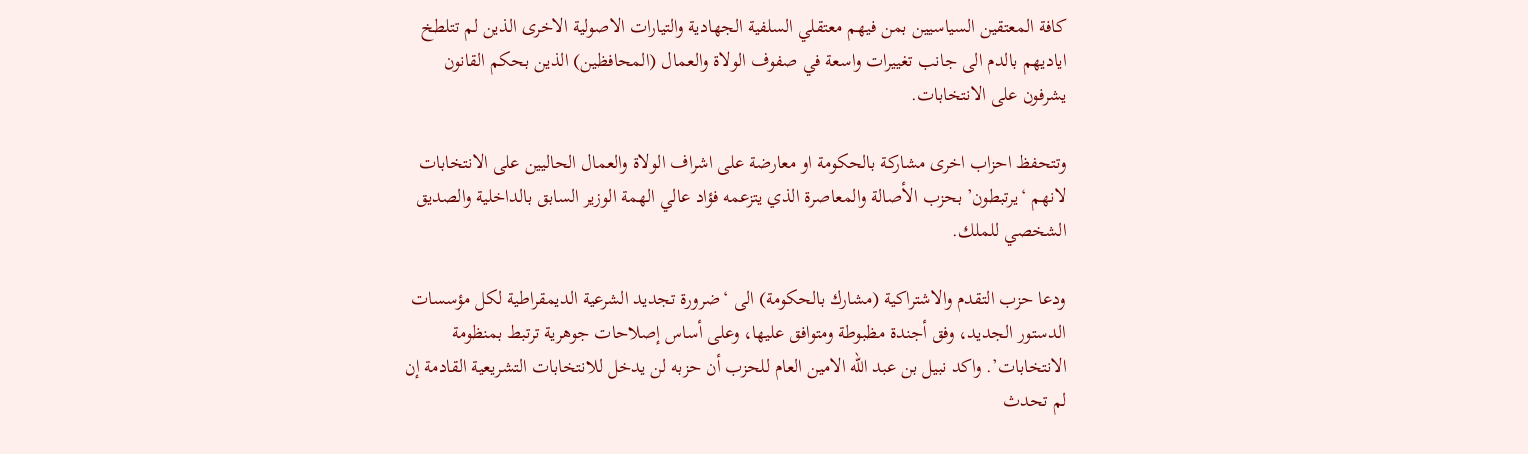كافة المعتقين السياسيين بمن فيهم معتقلي السلفية الجهادية والتيارات الاصولية الاخرى الذين لم تتلطخ اياديهم بالدم الى جانب تغييرات واسعة في صفوف الولاة والعمال (المحافظين) الذين بحكم القانون يشرفون على الانتخابات.

وتتحفظ احزاب اخرى مشاركة بالحكومة او معارضة على اشراف الولاة والعمال الحاليين على الانتخابات لانهم ‘يرتبطون’ بحزب الأصالة والمعاصرة الذي يتزعمه فؤاد عالي الهمة الوزير السابق بالداخلية والصديق الشخصي للملك.

ودعا حزب التقدم والاشتراكية (مشارك بالحكومة) الى ‘ضرورة تجديد الشرعية الديمقراطية لكل مؤسسات الدستور الجديد، وفق أجندة مظبوطة ومتوافق عليها، وعلى أساس إصلاحات جوهرية ترتبط بمنظومة الانتخابات’. واكد نبيل بن عبد الله الامين العام للحزب أن حزبه لن يدخل للانتخابات التشريعية القادمة إن لم تحدث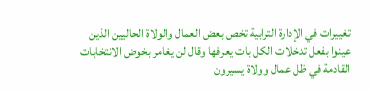تغييرات في الإدارة الترابية تخص بعض العمال والولاة الحاليين الذين عينوا بفعل تدخلات الكل بات يعرفها وقال لن يغامر بخوض الانتخابات القادمة في ظل عمال وولاة يسيرون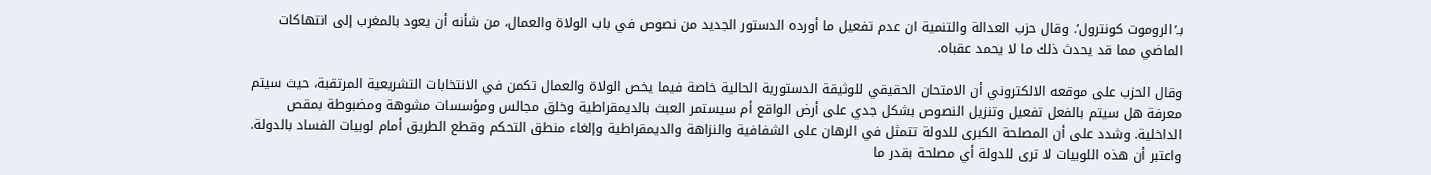بـ’الروموت كونترول’. وقال حزب العدالة والتنمية ان عدم تفعيل ما أورده الدستور الجديد من نصوص في باب الولاة والعمال، من شأنه أن يعود بالمغرب إلى انتهاكات الماضي مما قد يحدث ذلك ما لا يحمد عقباه.

وقال الحزب على موقعه الالكتروني أن الامتحان الحقيقي للوثيقة الدستورية الحالية خاصة فيما يخص الولاة والعمال تكمن في الانتخابات التشريعية المرتقبة، حيث سيتم معرفة هل سيتم بالفعل تفعيل وتنزيل النصوص بشكل جدي على أرض الواقع أم سيستمر العبث بالديمقراطية وخلق مجالس ومؤسسات مشوهة ومضبوطة بمقص الداخلية. وشدد على أن المصلحة الكبرى للدولة تتمثل في الرهان على الشفافية والنزاهة والديمقراطية وإلغاء منطق التحكم وقطع الطريق أمام لوبيات الفساد بالدولة. واعتبر أن هذه اللوبيات لا ترى للدولة أي مصلحة بقدر ما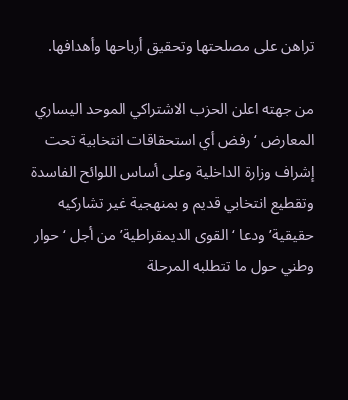تراهن على مصلحتها وتحقيق أرباحها وأهدافها.

من جهته اعلن الحزب الاشتراكي الموحد اليساري المعارض ‘رفض أي استحقاقات انتخابية تحت إشراف وزارة الداخلية وعلى أساس اللوائح الفاسدة وتقطيع انتخابي قديم و بمنهجية غير تشاركيه حقيقية’ ودعا ‘القوى الديمقراطية’ من أجل ‘حوار وطني حول ما تتطلبه المرحلة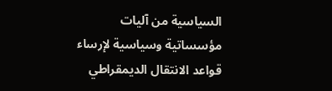السياسية من آليات مؤسساتية وسياسية لإرساء قواعد الانتقال الديمقراطي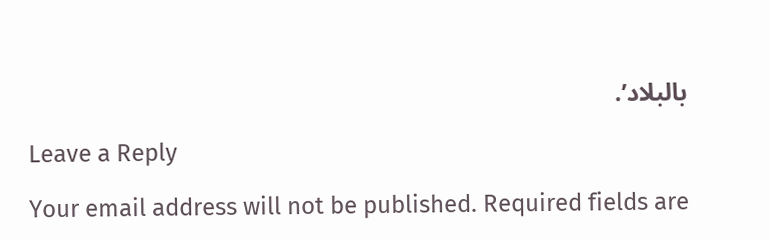بالبلاد’.

Leave a Reply

Your email address will not be published. Required fields are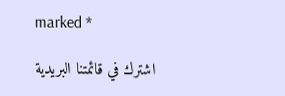marked *

اشترك في قائمتنا البريدية